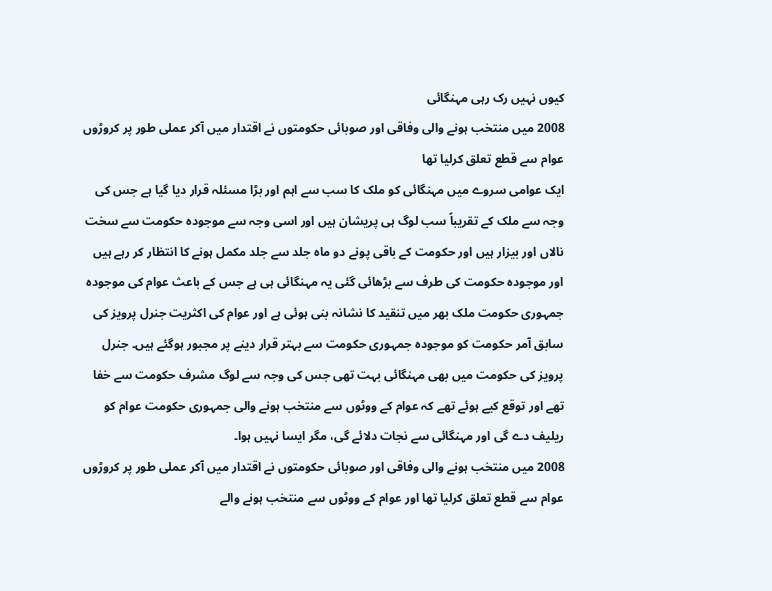کیوں نہیں رک رہی مہنگائی
2008 میں منتخب ہونے والی وفاقی اور صوبائی حکومتوں نے اقتدار میں آکر عملی طور پر کروڑوں عوام سے قطع تعلق کرلیا تھا
ایک عوامی سروے میں مہنگائی کو ملک کا سب سے اہم اور بڑا مسئلہ قرار دیا گیا ہے جس کی وجہ سے ملک کے تقریباً سب لوگ ہی پریشان ہیں اور اسی وجہ سے موجودہ حکومت سے سخت نالاں اور بیزار ہیں اور حکومت کے باقی پونے دو ماہ جلد سے جلد مکمل ہونے کا انتظار کر رہے ہیں اور موجودہ حکومت کی طرف سے بڑھائی گئی یہ مہنگائی ہی ہے جس کے باعث عوام کی موجودہ جمہوری حکومت ملک بھر میں تنقید کا نشانہ بنی ہوئی ہے اور عوام کی اکثریت جنرل پرویز کی سابق آمر حکومت کو موجودہ جمہوری حکومت سے بہتر قرار دینے پر مجبور ہوگئے ہیں۔ جنرل پرویز کی حکومت میں بھی مہنگائی بہت تھی جس کی وجہ سے لوگ مشرف حکومت سے خفا تھے اور توقع کیے ہوئے تھے کہ عوام کے ووٹوں سے منتخب ہونے والی جمہوری حکومت عوام کو ریلیف دے گی اور مہنگائی سے نجات دلائے گی، مگر ایسا نہیں ہوا۔
2008 میں منتخب ہونے والی وفاقی اور صوبائی حکومتوں نے اقتدار میں آکر عملی طور پر کروڑوں عوام سے قطع تعلق کرلیا تھا اور عوام کے ووٹوں سے منتخب ہونے والے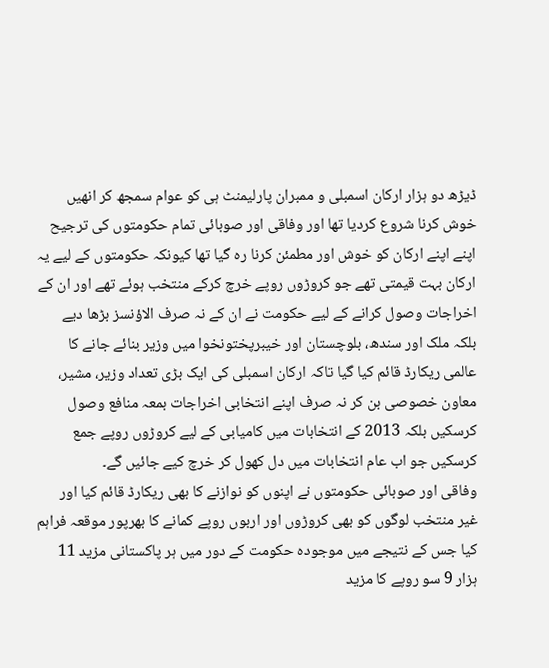ڈیڑھ دو ہزار ارکان اسمبلی و ممبران پارلیمنٹ ہی کو عوام سمجھ کر انھیں خوش کرنا شروع کردیا تھا اور وفاقی اور صوبائی تمام حکومتوں کی ترجیح اپنے اپنے ارکان کو خوش اور مطمئن کرنا رہ گیا تھا کیونکہ حکومتوں کے لیے یہ ارکان بہت قیمتی تھے جو کروڑوں روپے خرچ کرکے منتخب ہوئے تھے اور ان کے اخراجات وصول کرانے کے لیے حکومت نے ان کے نہ صرف الاؤنسز بڑھا دیے بلکہ ملک اور سندھ، بلوچستان اور خیبرپختونخوا میں وزیر بنائے جانے کا عالمی ریکارڈ قائم کیا گیا تاکہ ارکان اسمبلی کی ایک بڑی تعداد وزیر، مشیر، معاون خصوصی بن کر نہ صرف اپنے انتخابی اخراجات بمعہ منافع وصول کرسکیں بلکہ 2013 کے انتخابات میں کامیابی کے لیے کروڑوں روپے جمع کرسکیں جو اب عام انتخابات میں دل کھول کر خرچ کیے جائیں گے۔
وفاقی اور صوبائی حکومتوں نے اپنوں کو نوازنے کا بھی ریکارڈ قائم کیا اور غیر منتخب لوگوں کو بھی کروڑوں اور اربوں روپے کمانے کا بھرپور موقعہ فراہم کیا جس کے نتیجے میں موجودہ حکومت کے دور میں ہر پاکستانی مزید 11 ہزار 9 سو روپے کا مزید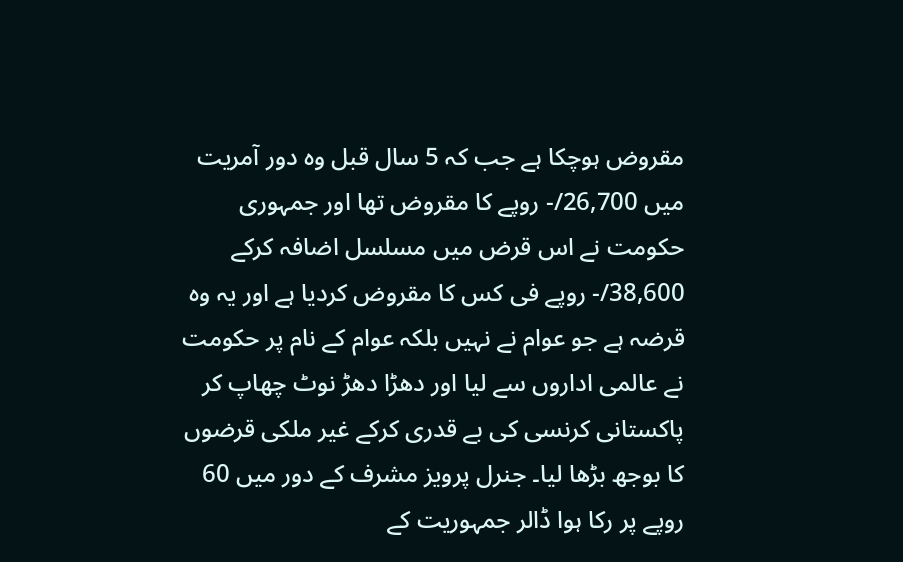مقروض ہوچکا ہے جب کہ 5 سال قبل وہ دور آمریت میں 26,700/- روپے کا مقروض تھا اور جمہوری حکومت نے اس قرض میں مسلسل اضافہ کرکے 38,600/- روپے فی کس کا مقروض کردیا ہے اور یہ وہ قرضہ ہے جو عوام نے نہیں بلکہ عوام کے نام پر حکومت نے عالمی اداروں سے لیا اور دھڑا دھڑ نوٹ چھاپ کر پاکستانی کرنسی کی بے قدری کرکے غیر ملکی قرضوں کا بوجھ بڑھا لیا۔ جنرل پرویز مشرف کے دور میں 60 روپے پر رکا ہوا ڈالر جمہوریت کے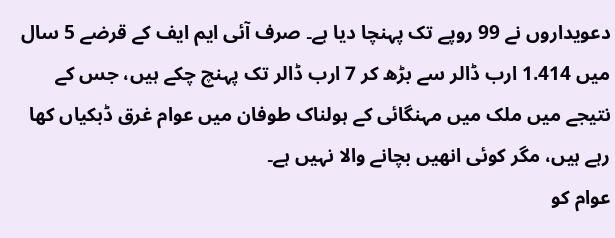دعویداروں نے 99 روپے تک پہنچا دیا ہے۔ صرف آئی ایم ایف کے قرضے 5 سال میں 1.414 ارب ڈالر سے بڑھ کر 7 ارب ڈالر تک پہنچ چکے ہیں، جس کے نتیجے میں ملک میں مہنگائی کے ہولناک طوفان میں عوام غرق ڈبکیاں کھا رہے ہیں، مگر کوئی انھیں بچانے والا نہیں ہے۔
عوام کو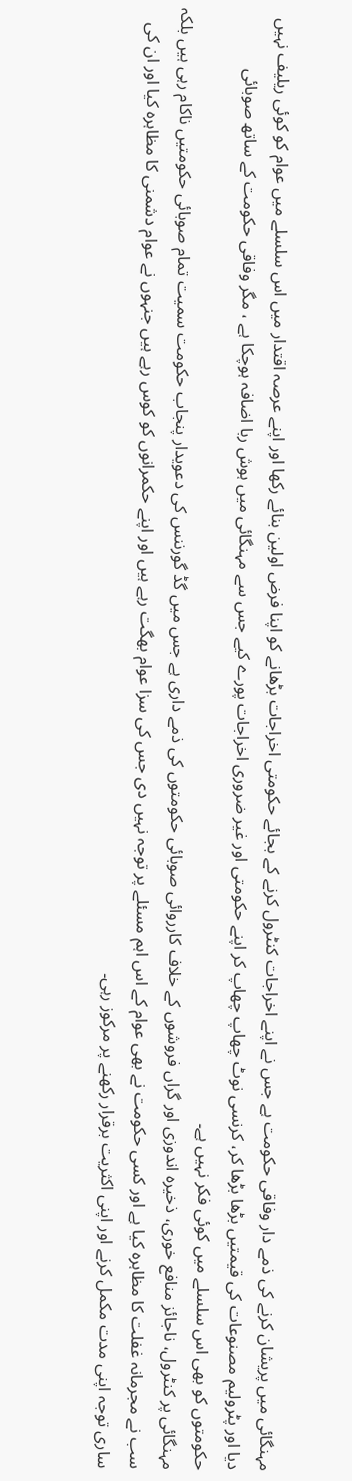مہنگائی میں پریشان کرنے کی ذمے دار وفاقی حکومت ہے جس نے اپنے اخراجات کنٹرول کرنے کے بجائے حکومتی اخراجات بڑھانے کو اپنا فرض اولین بنائے رکھا اور اپنے عرصہ اقتدار میں اس سلسلے میں عوام کو کوئی ریلیف نہیں دیا اور پٹرولیم مصنوعات کی قیمتیں بڑھا بڑھا کر، کرنسی نوٹ چھاپ چھاپ کر اپنے حکومتی اور غیر ضروری اخراجات پورے کیے جس سے مہنگائی میں ہوش ربا اضافہ ہوچکا ہے ، مگر وفاقی حکومت کے ساتھ صوبائی حکومتوں کو بھی اس سلسلے میں کوئی فکر نہیں ہے۔
مہنگائی پر کنٹرول، ناجائز منافع خوری، ذخیرہ اندوزی اور گراں فروشوں کے خلاف کارروائی صوبائی حکومتوں کی ذمے داری ہے جس میں گڈ گورننس کی دعویدار پنجاب حکومت سمیت تمام صوبائی حکومتیں ناکام رہی ہیں بلکہ سب نے مجرمانہ غفلت کا مظاہرہ کیا ہے اور کسی حکومت نے بھی عوام کے اس اہم مسئلے پر توجہ نہیں دی جس کی سزا عوام بھگت رہے ہیں اور اپنے حکمرانوں کو کوس رہے ہیں جنہوں نے عوام دشمنی کا مظاہرہ کیا اور ان کی ساری توجہ اپنی مدت مکمل کرنے اور اپنی اکثریت برقرار رکھنے پر مرکوز رہی۔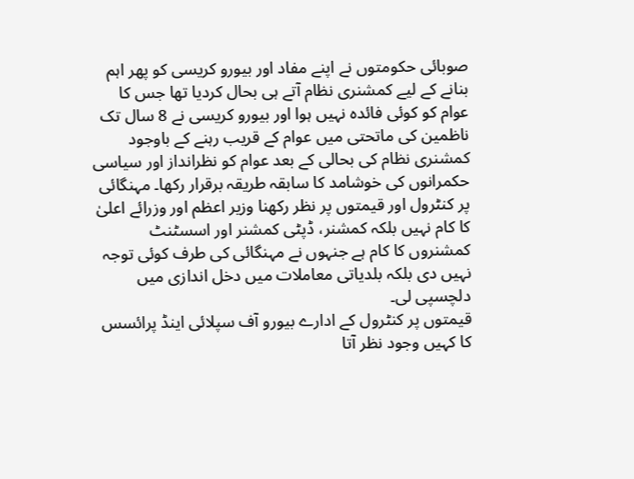صوبائی حکومتوں نے اپنے مفاد اور بیورو کریسی کو پھر اہم بنانے کے لیے کمشنری نظام آتے ہی بحال کردیا تھا جس کا عوام کو کوئی فائدہ نہیں ہوا اور بیورو کریسی نے 8 سال تک ناظمین کی ماتحتی میں عوام کے قریب رہنے کے باوجود کمشنری نظام کی بحالی کے بعد عوام کو نظرانداز اور سیاسی حکمرانوں کی خوشامد کا سابقہ طریقہ برقرار رکھا۔ مہنگائی پر کنٹرول اور قیمتوں پر نظر رکھنا وزیر اعظم اور وزرائے اعلیٰ کا کام نہیں بلکہ کمشنر، ڈپٹی کمشنر اور اسسٹنٹ کمشنروں کا کام ہے جنہوں نے مہنگائی کی طرف کوئی توجہ نہیں دی بلکہ بلدیاتی معاملات میں دخل اندازی میں دلچسپی لی۔
قیمتوں پر کنٹرول کے ادارے بیورو آف سپلائی اینڈ پرائسس کا کہیں وجود نظر آتا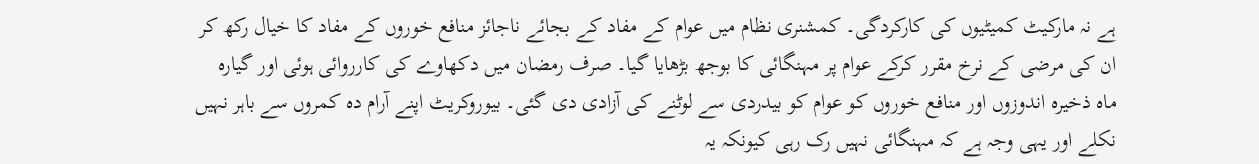ہے نہ مارکیٹ کمیٹیوں کی کارکردگی۔ کمشنری نظام میں عوام کے مفاد کے بجائے ناجائز منافع خوروں کے مفاد کا خیال رکھ کر ان کی مرضی کے نرخ مقرر کرکے عوام پر مہنگائی کا بوجھ بڑھایا گیا۔ صرف رمضان میں دکھاوے کی کارروائی ہوئی اور گیارہ ماہ ذخیرہ اندوزوں اور منافع خوروں کو عوام کو بیدردی سے لوٹنے کی آزادی دی گئی۔ بیوروکریٹ اپنے آرام دہ کمروں سے باہر نہیں نکلے اور یہی وجہ ہے کہ مہنگائی نہیں رک رہی کیونکہ یہ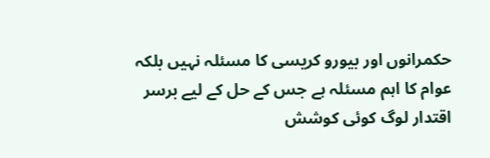حکمرانوں اور بیورو کریسی کا مسئلہ نہیں بلکہ عوام کا اہم مسئلہ ہے جس کے حل کے لیے برسر اقتدار لوگ کوئی کوشش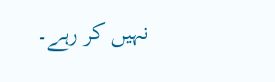نہیں کر رہے۔